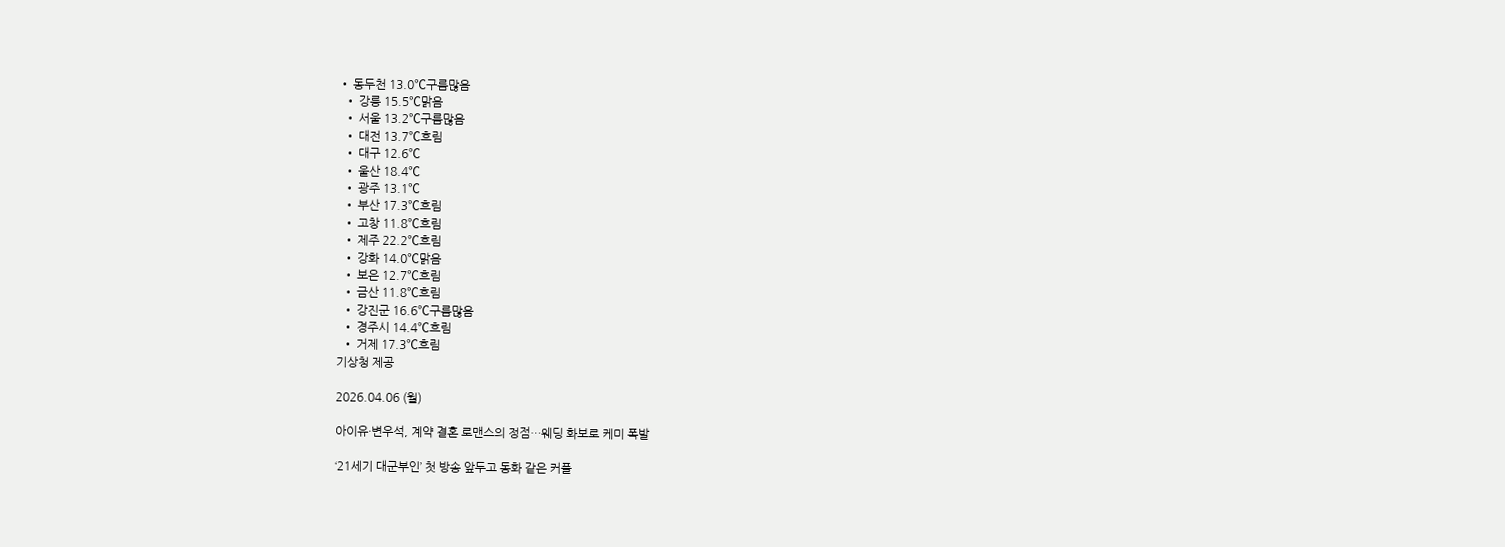• 동두천 13.0℃구름많음
  • 강릉 15.5℃맑음
  • 서울 13.2℃구름많음
  • 대전 13.7℃흐림
  • 대구 12.6℃
  • 울산 18.4℃
  • 광주 13.1℃
  • 부산 17.3℃흐림
  • 고창 11.8℃흐림
  • 제주 22.2℃흐림
  • 강화 14.0℃맑음
  • 보은 12.7℃흐림
  • 금산 11.8℃흐림
  • 강진군 16.6℃구름많음
  • 경주시 14.4℃흐림
  • 거제 17.3℃흐림
기상청 제공

2026.04.06 (월)

아이유·변우석, 계약 결혼 로맨스의 정점…웨딩 화보로 케미 폭발

‘21세기 대군부인’ 첫 방송 앞두고 동화 같은 커플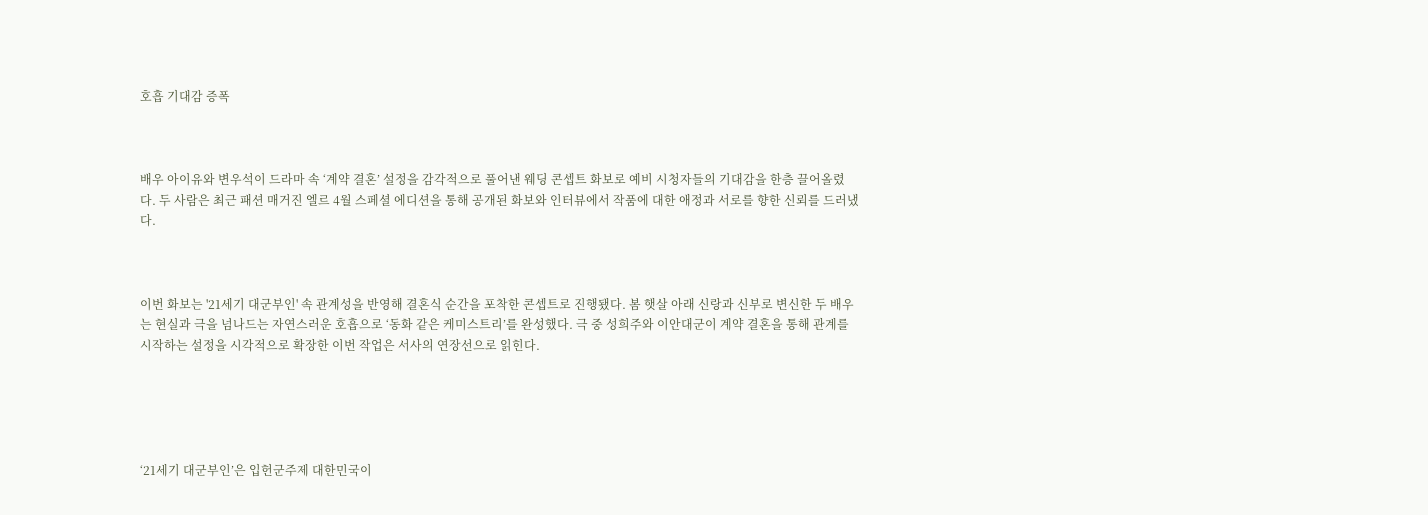호흡 기대감 증폭



배우 아이유와 변우석이 드라마 속 ‘계약 결혼’ 설정을 감각적으로 풀어낸 웨딩 콘셉트 화보로 예비 시청자들의 기대감을 한층 끌어올렸다. 두 사람은 최근 패션 매거진 엘르 4월 스페셜 에디션을 통해 공개된 화보와 인터뷰에서 작품에 대한 애정과 서로를 향한 신뢰를 드러냈다.



이번 화보는 '21세기 대군부인' 속 관계성을 반영해 결혼식 순간을 포착한 콘셉트로 진행됐다. 봄 햇살 아래 신랑과 신부로 변신한 두 배우는 현실과 극을 넘나드는 자연스러운 호흡으로 ‘동화 같은 케미스트리’를 완성했다. 극 중 성희주와 이안대군이 계약 결혼을 통해 관계를 시작하는 설정을 시각적으로 확장한 이번 작업은 서사의 연장선으로 읽힌다.





‘21세기 대군부인’은 입헌군주제 대한민국이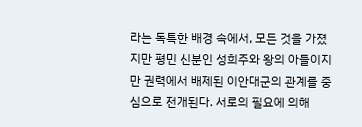라는 독특한 배경 속에서, 모든 것을 가졌지만 평민 신분인 성희주와 왕의 아들이지만 권력에서 배제된 이안대군의 관계를 중심으로 전개된다. 서로의 필요에 의해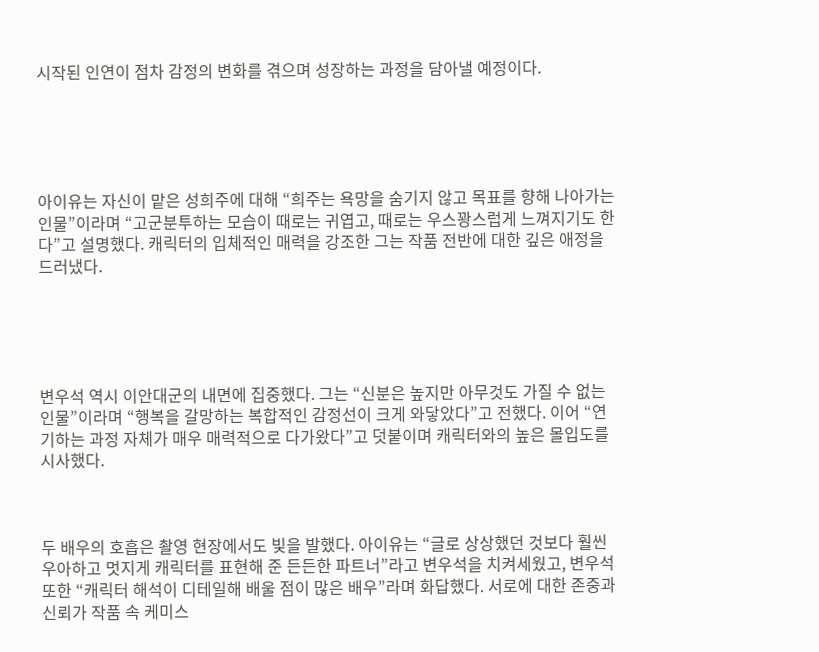시작된 인연이 점차 감정의 변화를 겪으며 성장하는 과정을 담아낼 예정이다.





아이유는 자신이 맡은 성희주에 대해 “희주는 욕망을 숨기지 않고 목표를 향해 나아가는 인물”이라며 “고군분투하는 모습이 때로는 귀엽고, 때로는 우스꽝스럽게 느껴지기도 한다”고 설명했다. 캐릭터의 입체적인 매력을 강조한 그는 작품 전반에 대한 깊은 애정을 드러냈다.





변우석 역시 이안대군의 내면에 집중했다. 그는 “신분은 높지만 아무것도 가질 수 없는 인물”이라며 “행복을 갈망하는 복합적인 감정선이 크게 와닿았다”고 전했다. 이어 “연기하는 과정 자체가 매우 매력적으로 다가왔다”고 덧붙이며 캐릭터와의 높은 몰입도를 시사했다.



두 배우의 호흡은 촬영 현장에서도 빛을 발했다. 아이유는 “글로 상상했던 것보다 훨씬 우아하고 멋지게 캐릭터를 표현해 준 든든한 파트너”라고 변우석을 치켜세웠고, 변우석 또한 “캐릭터 해석이 디테일해 배울 점이 많은 배우”라며 화답했다. 서로에 대한 존중과 신뢰가 작품 속 케미스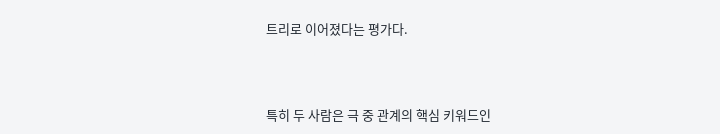트리로 이어졌다는 평가다.



특히 두 사람은 극 중 관계의 핵심 키워드인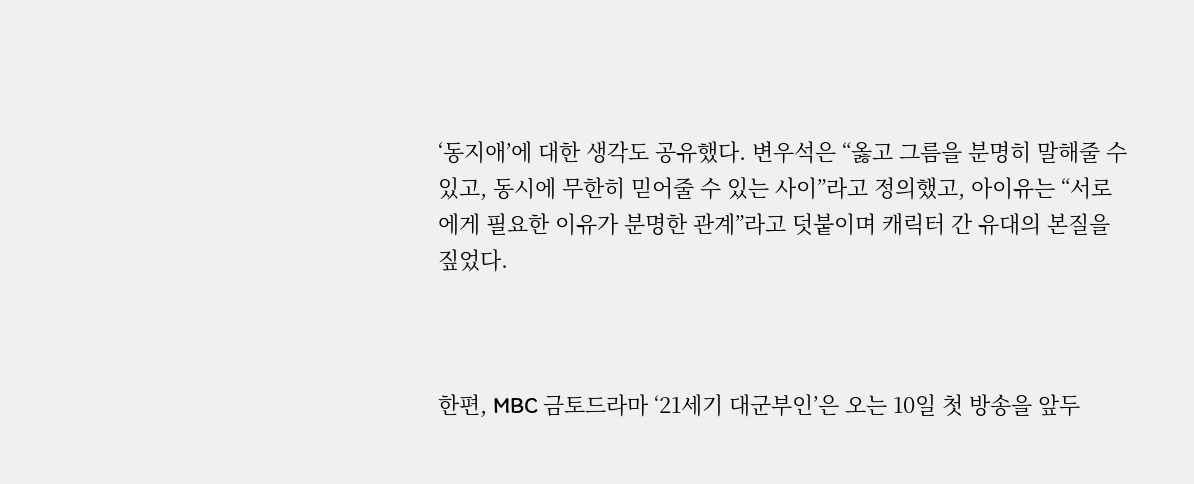‘동지애’에 대한 생각도 공유했다. 변우석은 “옳고 그름을 분명히 말해줄 수 있고, 동시에 무한히 믿어줄 수 있는 사이”라고 정의했고, 아이유는 “서로에게 필요한 이유가 분명한 관계”라고 덧붙이며 캐릭터 간 유대의 본질을 짚었다.



한편, MBC 금토드라마 ‘21세기 대군부인’은 오는 10일 첫 방송을 앞두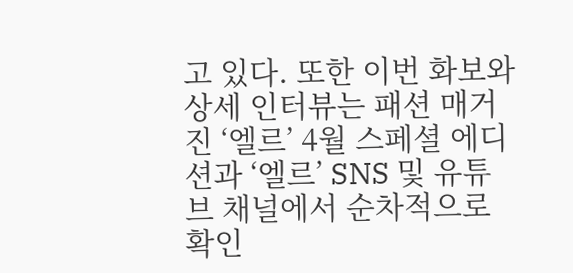고 있다. 또한 이번 화보와 상세 인터뷰는 패션 매거진 ‘엘르’ 4월 스페셜 에디션과 ‘엘르’ SNS 및 유튜브 채널에서 순차적으로 확인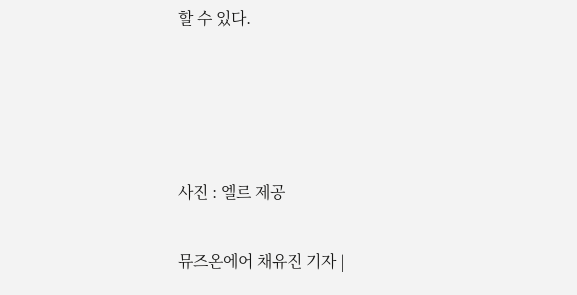할 수 있다.




사진 : 엘르 제공

뮤즈온에어 채유진 기자 |